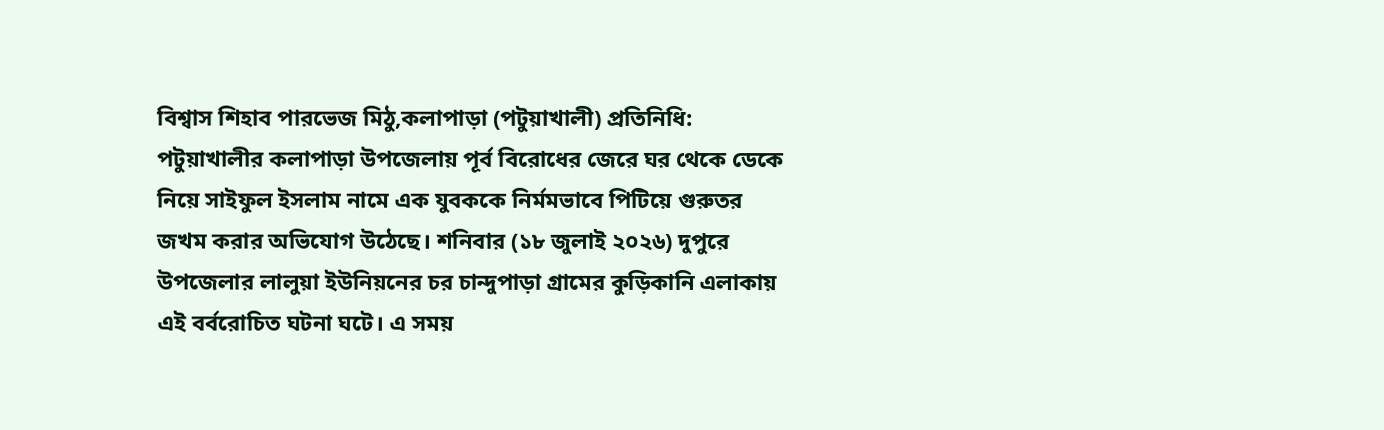বিশ্বাস শিহাব পারভেজ মিঠু,কলাপাড়া (পটুয়াখালী) প্রতিনিধি:
পটুয়াখালীর কলাপাড়া উপজেলায় পূর্ব বিরোধের জেরে ঘর থেকে ডেকে নিয়ে সাইফুল ইসলাম নামে এক যুবককে নির্মমভাবে পিটিয়ে গুরুতর জখম করার অভিযোগ উঠেছে। শনিবার (১৮ জুলাই ২০২৬) দুপুরে উপজেলার লালুয়া ইউনিয়নের চর চান্দুপাড়া গ্রামের কুড়িকানি এলাকায় এই বর্বরোচিত ঘটনা ঘটে। এ সময়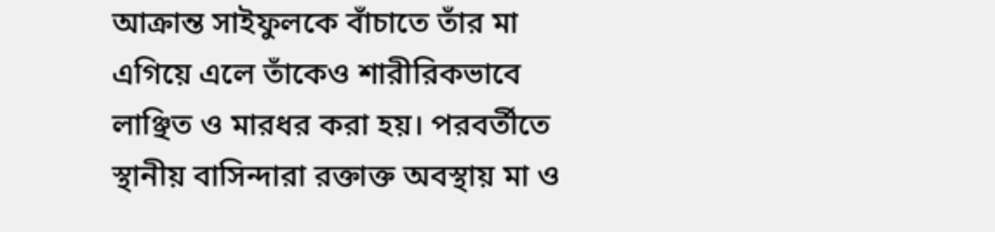আক্রান্ত সাইফুলকে বাঁচাতে তাঁর মা এগিয়ে এলে তাঁকেও শারীরিকভাবে লাঞ্ছিত ও মারধর করা হয়। পরবর্তীতে স্থানীয় বাসিন্দারা রক্তাক্ত অবস্থায় মা ও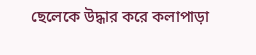ছেলেকে উদ্ধার করে কলাপাড়া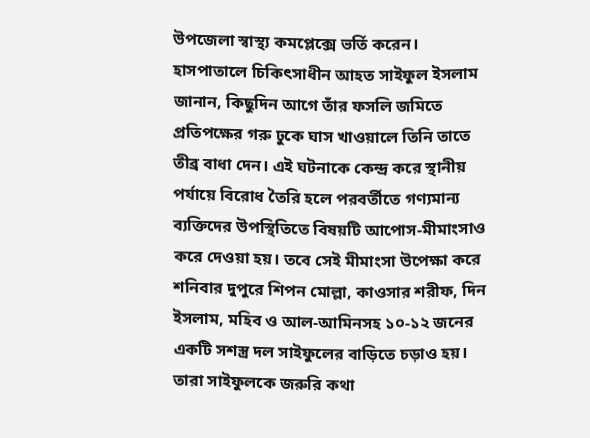উপজেলা স্বাস্থ্য কমপ্লেক্সে ভর্তি করেন।
হাসপাতালে চিকিৎসাধীন আহত সাইফুল ইসলাম জানান, কিছুদিন আগে তাঁর ফসলি জমিতে প্রতিপক্ষের গরু ঢুকে ঘাস খাওয়ালে তিনি তাতে তীব্র বাধা দেন। এই ঘটনাকে কেন্দ্র করে স্থানীয় পর্যায়ে বিরোধ তৈরি হলে পরবর্তীতে গণ্যমান্য ব্যক্তিদের উপস্থিতিতে বিষয়টি আপোস-মীমাংসাও করে দেওয়া হয়। তবে সেই মীমাংসা উপেক্ষা করে শনিবার দুপুরে শিপন মোল্লা, কাওসার শরীফ, দিন ইসলাম, মহিব ও আল-আমিনসহ ১০-১২ জনের একটি সশস্ত্র দল সাইফুলের বাড়িতে চড়াও হয়। তারা সাইফুলকে জরুরি কথা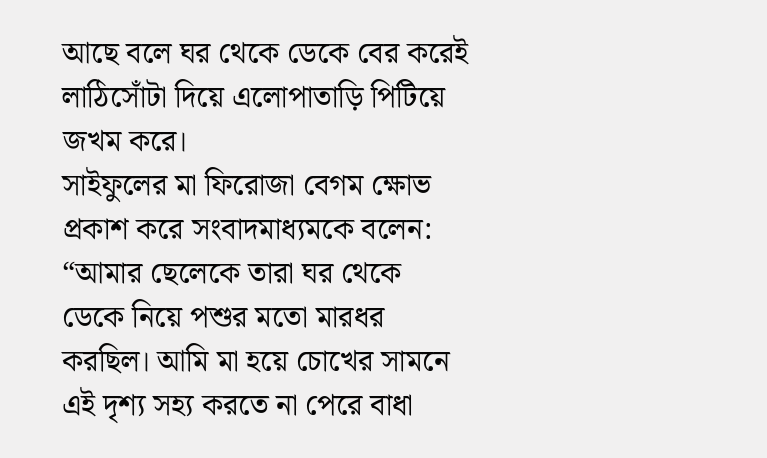আছে বলে ঘর থেকে ডেকে বের করেই লাঠিসোঁটা দিয়ে এলোপাতাড়ি পিটিয়ে জখম করে।
সাইফুলের মা ফিরোজা বেগম ক্ষোভ প্রকাশ করে সংবাদমাধ্যমকে বলেন: “আমার ছেলেকে তারা ঘর থেকে ডেকে নিয়ে পশুর মতো মারধর করছিল। আমি মা হয়ে চোখের সামনে এই দৃশ্য সহ্য করতে না পেরে বাধা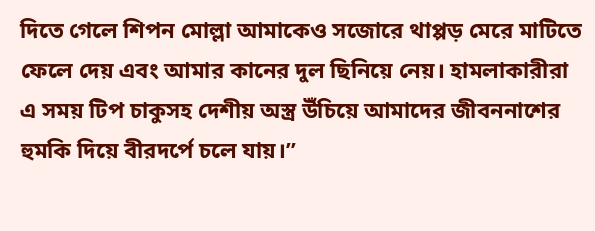দিতে গেলে শিপন মোল্লা আমাকেও সজোরে থাপ্পড় মেরে মাটিতে ফেলে দেয় এবং আমার কানের দুল ছিনিয়ে নেয়। হামলাকারীরা এ সময় টিপ চাকুসহ দেশীয় অস্ত্র উঁচিয়ে আমাদের জীবননাশের হুমকি দিয়ে বীরদর্পে চলে যায়।”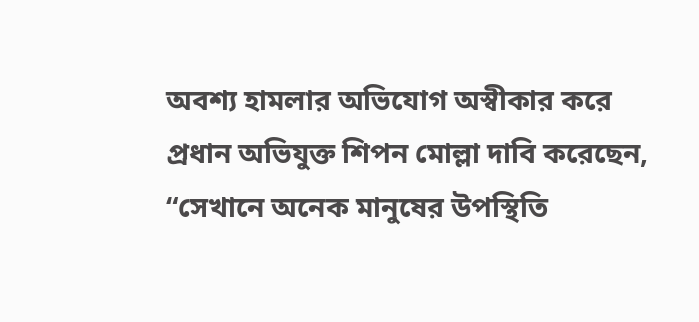অবশ্য হামলার অভিযোগ অস্বীকার করে প্রধান অভিযুক্ত শিপন মোল্লা দাবি করেছেন, “সেখানে অনেক মানুষের উপস্থিতি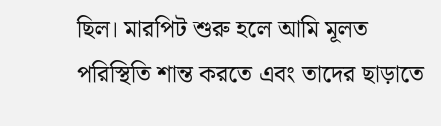ছিল। মারপিট শুরু হলে আমি মূলত পরিস্থিতি শান্ত করতে এবং তাদের ছাড়াতে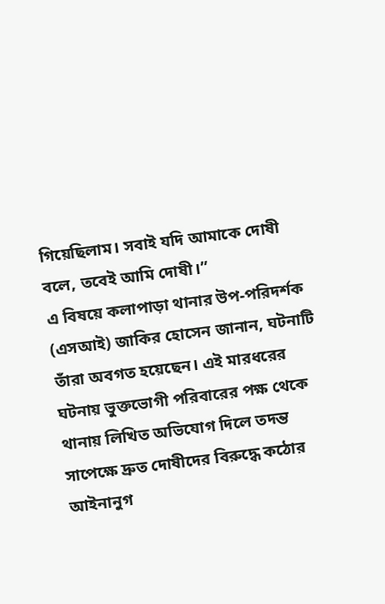গিয়েছিলাম। সবাই যদি আমাকে দোষী বলে, তবেই আমি দোষী।”
এ বিষয়ে কলাপাড়া থানার উপ-পরিদর্শক (এসআই) জাকির হোসেন জানান, ঘটনাটি তাঁরা অবগত হয়েছেন। এই মারধরের ঘটনায় ভুক্তভোগী পরিবারের পক্ষ থেকে থানায় লিখিত অভিযোগ দিলে তদন্ত সাপেক্ষে দ্রুত দোষীদের বিরুদ্ধে কঠোর আইনানুগ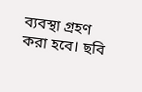ব্যবস্থা গ্রহণ করা হবে। ছবি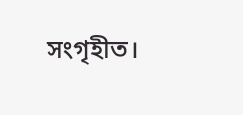সংগৃহীত।